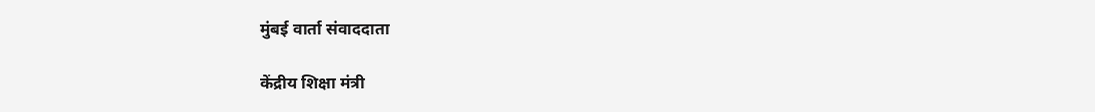मुंबई वार्ता संवाददाता

केंद्रीय शिक्षा मंत्री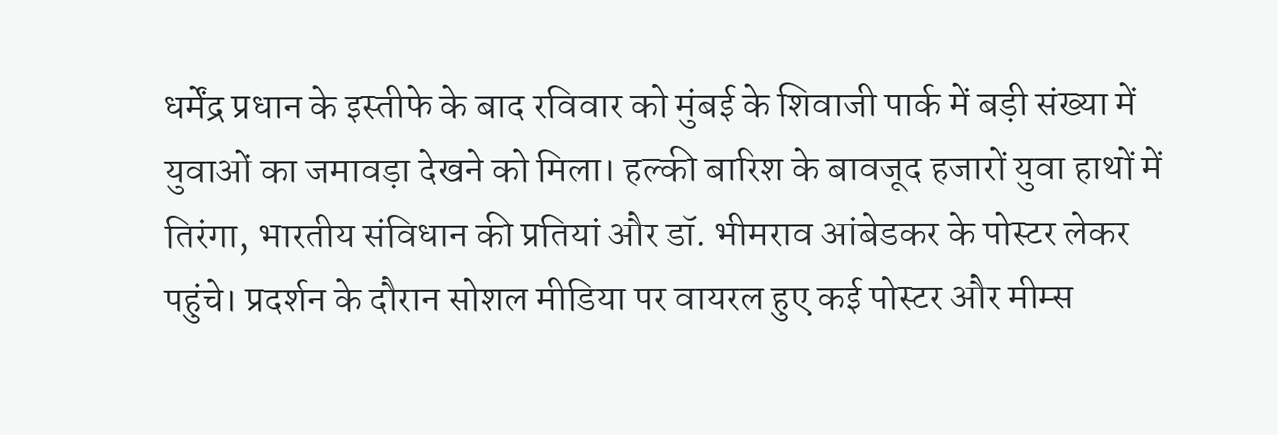धर्मेंद्र प्रधान के इस्तीफे के बाद रविवार को मुंबई के शिवाजी पार्क में बड़ी संख्या में युवाओं का जमावड़ा देखने को मिला। हल्की बारिश के बावजूद हजारों युवा हाथों में तिरंगा, भारतीय संविधान की प्रतियां और डॉ. भीमराव आंबेडकर के पोस्टर लेकर पहुंचे। प्रदर्शन के दौरान सोशल मीडिया पर वायरल हुए कई पोस्टर और मीम्स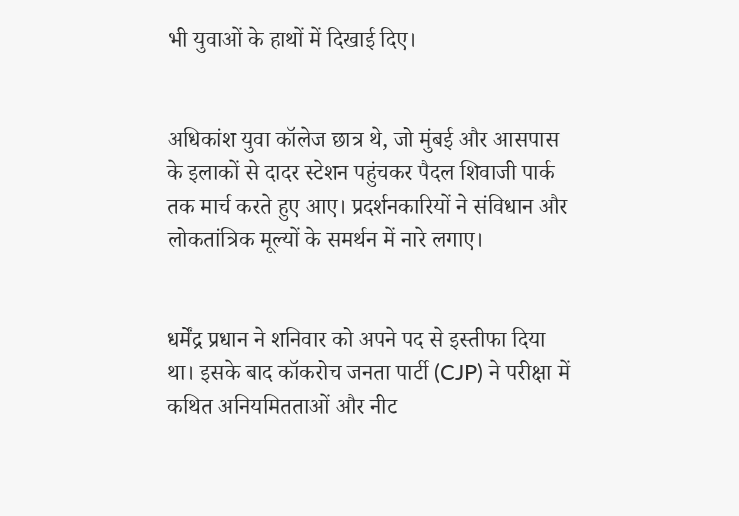भी युवाओं के हाथों में दिखाई दिए।


अधिकांश युवा कॉलेज छात्र थे, जो मुंबई और आसपास के इलाकों से दादर स्टेशन पहुंचकर पैदल शिवाजी पार्क तक मार्च करते हुए आए। प्रदर्शनकारियों ने संविधान और लोकतांत्रिक मूल्यों के समर्थन में नारे लगाए।


धर्मेंद्र प्रधान ने शनिवार को अपने पद से इस्तीफा दिया था। इसके बाद कॉकरोच जनता पार्टी (CJP) ने परीक्षा में कथित अनियमितताओं और नीट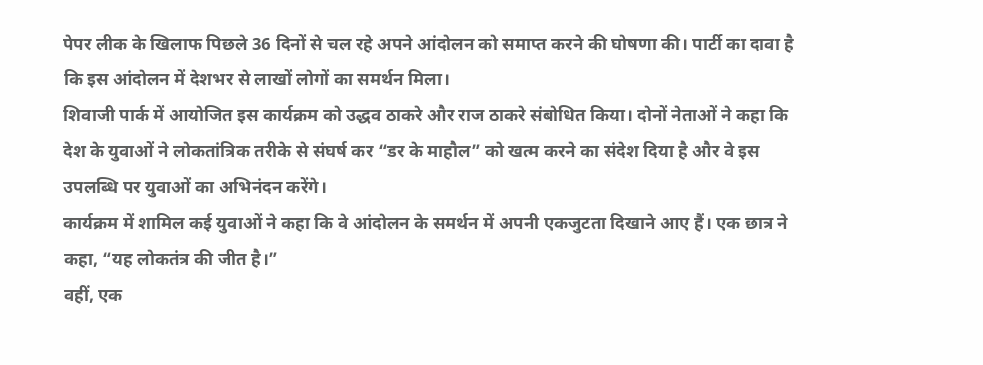पेपर लीक के खिलाफ पिछले 36 दिनों से चल रहे अपने आंदोलन को समाप्त करने की घोषणा की। पार्टी का दावा है कि इस आंदोलन में देशभर से लाखों लोगों का समर्थन मिला।
शिवाजी पार्क में आयोजित इस कार्यक्रम को उद्धव ठाकरे और राज ठाकरे संबोधित किया। दोनों नेताओं ने कहा कि देश के युवाओं ने लोकतांत्रिक तरीके से संघर्ष कर “डर के माहौल” को खत्म करने का संदेश दिया है और वे इस उपलब्धि पर युवाओं का अभिनंदन करेंगे।
कार्यक्रम में शामिल कई युवाओं ने कहा कि वे आंदोलन के समर्थन में अपनी एकजुटता दिखाने आए हैं। एक छात्र ने कहा, “यह लोकतंत्र की जीत है।”
वहीं, एक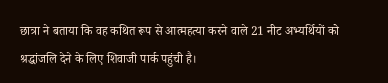छात्रा ने बताया कि वह कथित रूप से आत्महत्या करने वाले 21 नीट अभ्यर्थियों को श्रद्धांजलि देने के लिए शिवाजी पार्क पहुंची है।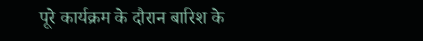पूरे कार्यक्रम के दौरान बारिश के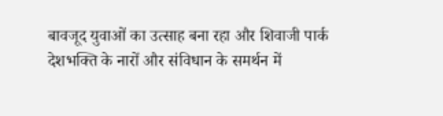बावजूद युवाओं का उत्साह बना रहा और शिवाजी पार्क देशभक्ति के नारों और संविधान के समर्थन में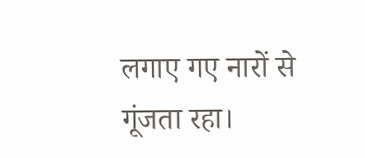लगाए गए नारों से गूंजता रहा।